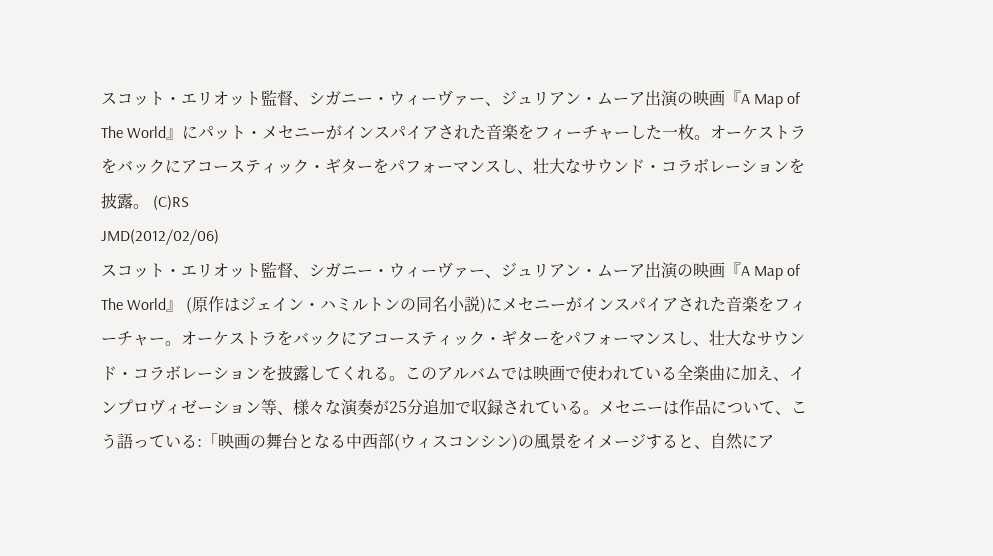スコット・エリオット監督、シガニー・ウィーヴァー、ジュリアン・ムーア出演の映画『A Map of The World』にパット・メセニーがインスパイアされた音楽をフィーチャーした一枚。オーケストラをバックにアコースティック・ギターをパフォーマンスし、壮大なサウンド・コラボレーションを披露。 (C)RS
JMD(2012/02/06)
スコット・エリオット監督、シガニー・ウィーヴァー、ジュリアン・ムーア出演の映画『A Map of The World』 (原作はジェイン・ハミルトンの同名小説)にメセニーがインスパイアされた音楽をフィーチャー。オーケストラをバックにアコースティック・ギターをパフォーマンスし、壮大なサウンド・コラボレーションを披露してくれる。このアルバムでは映画で使われている全楽曲に加え、インプロヴィゼーション等、様々な演奏が25分追加で収録されている。メセニーは作品について、こう語っている:「映画の舞台となる中西部(ウィスコンシン)の風景をイメージすると、自然にア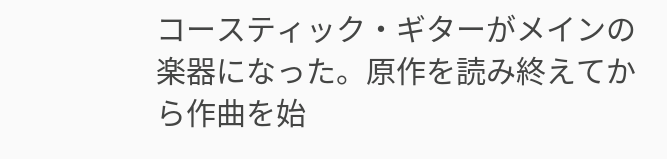コースティック・ギターがメインの楽器になった。原作を読み終えてから作曲を始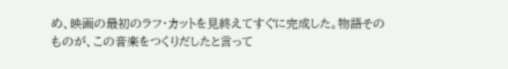め、映画の最初のラフ・カットを見終えてすぐに完成した。物語そのものが、この音楽をつくりだしたと言って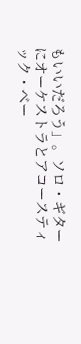もいいだろう」。ソロ・ギターにオーケストラとアコースティック・ベー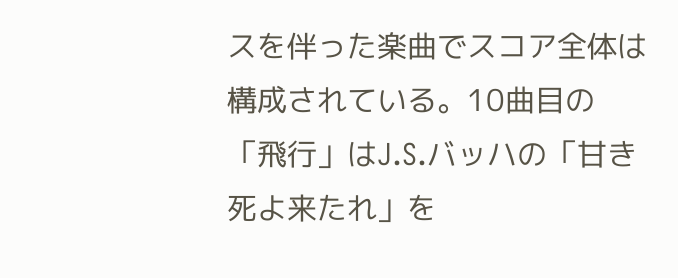スを伴った楽曲でスコア全体は構成されている。10曲目の「飛行」はJ.S.バッハの「甘き死よ来たれ」を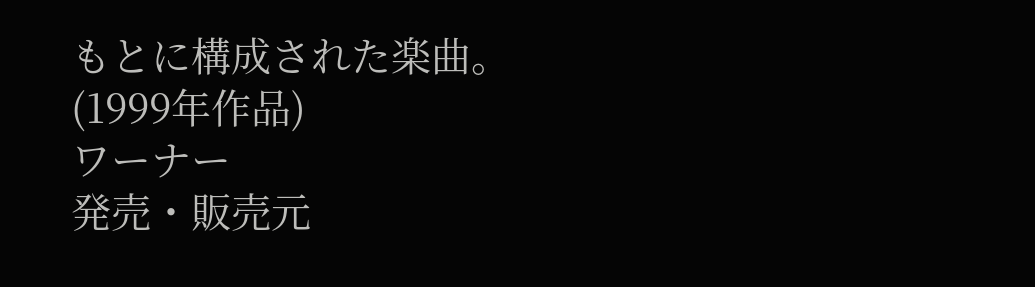もとに構成された楽曲。(1999年作品)
ワーナー
発売・販売元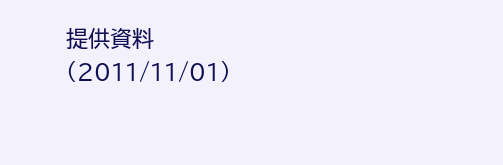提供資料(2011/11/01)